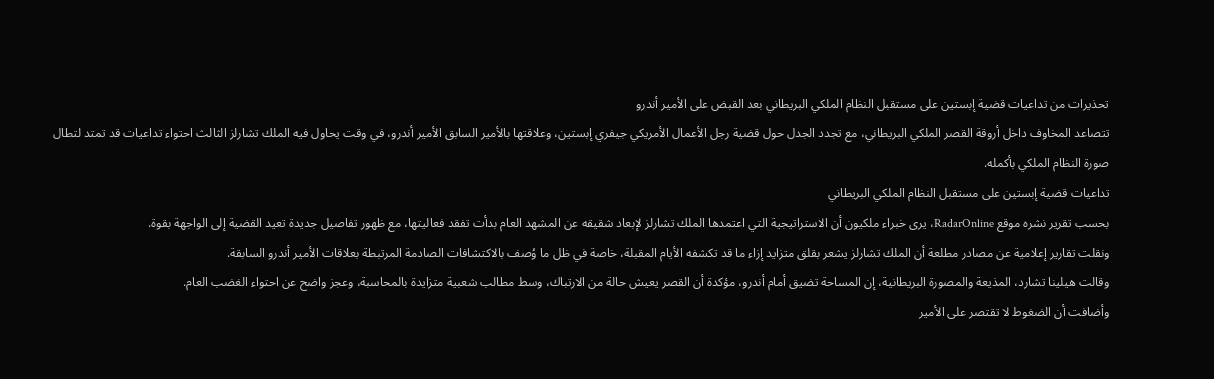تحذيرات من تداعيات قضية إبستين على مستقبل النظام الملكي البريطاني بعد القبض على الأمير أندرو
تتصاعد المخاوف داخل أروقة القصر الملكي البريطاني، مع تجدد الجدل حول قضية رجل الأعمال الأمريكي جيفري إبستين، وعلاقتها بالأمير السابق الأمير أندرو، في وقت يحاول فيه الملك تشارلز الثالث احتواء تداعيات قد تمتد لتطال صورة النظام الملكي بأكمله.
تداعيات قضية إبستين على مستقبل النظام الملكي البريطاني
بحسب تقرير نشره موقع RadarOnline، يرى خبراء ملكيون أن الاستراتيجية التي اعتمدها الملك تشارلز لإبعاد شقيقه عن المشهد العام بدأت تفقد فعاليتها، مع ظهور تفاصيل جديدة تعيد القضية إلى الواجهة بقوة.
ونقلت تقارير إعلامية عن مصادر مطلعة أن الملك تشارلز يشعر بقلق متزايد إزاء ما قد تكشفه الأيام المقبلة، خاصة في ظل ما وُصف بالاكتشافات الصادمة المرتبطة بعلاقات الأمير أندرو السابقة.
وقالت هيلينا تشارد، المذيعة والمصورة البريطانية، إن المساحة تضيق أمام أندرو، مؤكدة أن القصر يعيش حالة من الارتباك، وسط مطالب شعبية متزايدة بالمحاسبة، وعجز واضح عن احتواء الغضب العام.
وأضافت أن الضغوط لا تقتصر على الأمير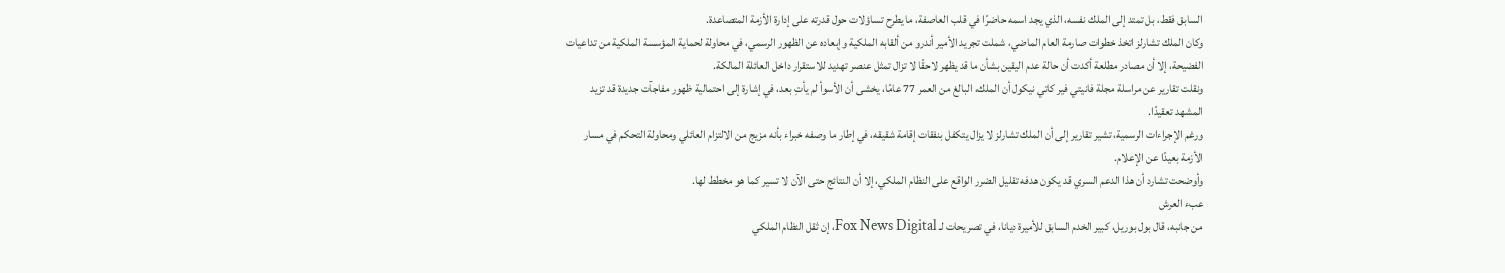السابق فقط، بل تمتد إلى الملك نفسه، الذي يجد اسمه حاضرًا في قلب العاصفة، ما يطرح تساؤلات حول قدرته على إدارة الأزمة المتصاعدة.
وكان الملك تشارلز اتخذ خطوات صارمة العام الماضي، شملت تجريد الأمير أندرو من ألقابه الملكية وإبعاده عن الظهور الرسمي، في محاولة لحماية المؤسسة الملكية من تداعيات الفضيحة، إلا أن مصادر مطلعة أكدت أن حالة عدم اليقين بشأن ما قد يظهر لاحقًا لا تزال تمثل عنصر تهديد للاستقرار داخل العائلة المالكة.
ونقلت تقارير عن مراسلة مجلة فانيتي فير كاتي نيكول أن الملك، البالغ من العمر 77 عامًا، يخشى أن الأسوأ لم يأتِ بعد، في إشارة إلى احتمالية ظهور مفاجآت جديدة قد تزيد المشهد تعقيدًا.
ورغم الإجراءات الرسمية، تشير تقارير إلى أن الملك تشارلز لا يزال يتكفل بنفقات إقامة شقيقه، في إطار ما وصفه خبراء بأنه مزيج من الالتزام العائلي ومحاولة التحكم في مسار الأزمة بعيدًا عن الإعلام.
وأوضحت تشارد أن هذا الدعم السري قد يكون هدفه تقليل الضرر الواقع على النظام الملكي، إلا أن النتائج حتى الآن لا تسير كما هو مخطط لها.
عبء العرش
من جانبه، قال بول بوريل، كبير الخدم السابق للأميرة ديانا، في تصريحات لـ Fox News Digital، إن ثقل النظام الملكي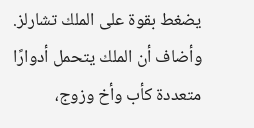يضغط بقوة على الملك تشارلز.
وأضاف أن الملك يتحمل أدوارًا متعددة كأب وأخ وزوج،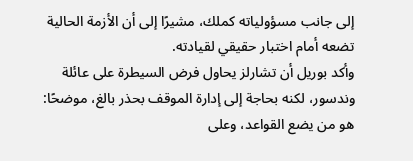إلى جانب مسؤولياته كملك، مشيرًا إلى أن الأزمة الحالية تضعه أمام اختبار حقيقي لقيادته.
وأكد بوريل أن تشارلز يحاول فرض السيطرة على عائلة وندسور، لكنه بحاجة إلى إدارة الموقف بحذر بالغ، موضحًا: هو من يضع القواعد، وعلى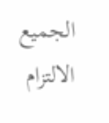الجميع الالتزام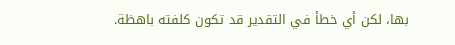بها، لكن أي خطأ في التقدير قد تكون كلفته باهظة.